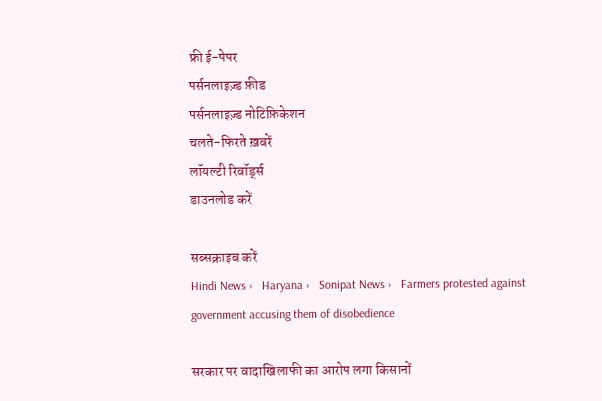फ्री ई-पेपर
पर्सनलाइज़्ड फ़ीड
पर्सनलाइज़्ड नोटिफ़िकेशन
चलते-फिरते ख़बरें
लॉयल्टी रिवॉर्ड्स
डाउनलोड करें

सब्सक्राइब करें
Hindi News ›   Haryana ›   Sonipat News ›   Farmers protested against government accusing them of disobedience

सरकार पर वादाखिलाफी का आरोप लगा किसानों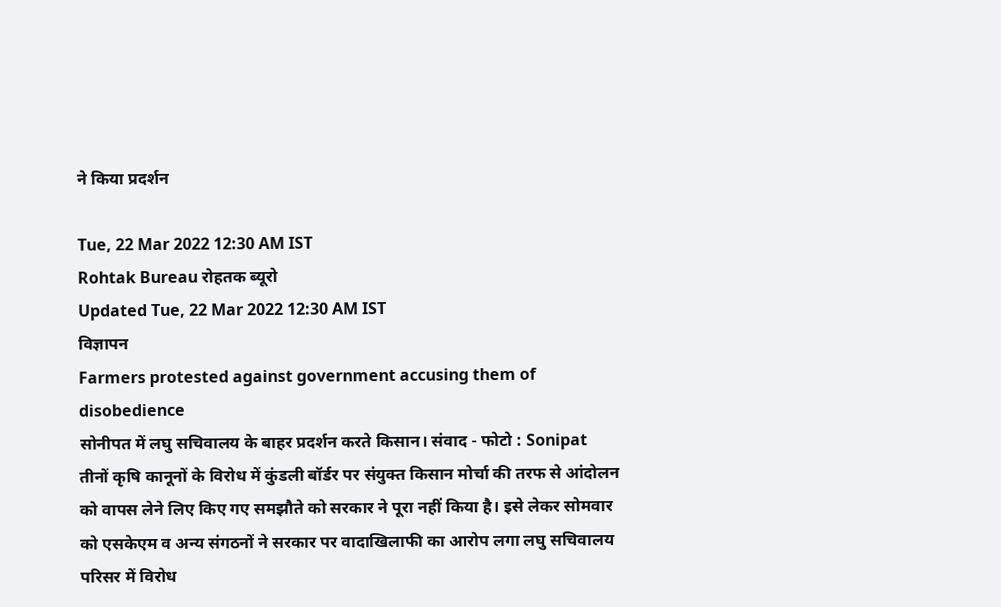ने किया प्रदर्शन

Tue, 22 Mar 2022 12:30 AM IST
Rohtak Bureau रोहतक ब्यूरो
Updated Tue, 22 Mar 2022 12:30 AM IST
विज्ञापन
Farmers protested against government accusing them of disobedience
सोनीपत में लघु सचिवालय के बाहर प्रदर्शन करते किसान। संवाद - फोटो : Sonipat
तीनों कृषि कानूनों के विरोध में कुंडली बॉर्डर पर संयुक्त किसान मोर्चा की तरफ से आंदोलन को वापस लेने लिए किए गए समझौते को सरकार ने पूरा नहीं किया है। इसे लेकर सोमवार को एसकेएम व अन्य संगठनों ने सरकार पर वादाखिलाफी का आरोप लगा लघु सचिवालय परिसर में विरोध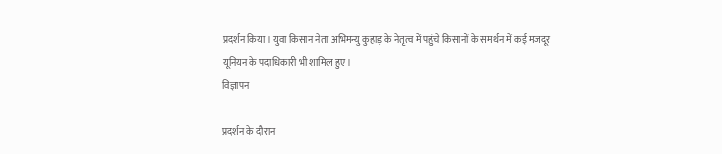प्रदर्शन किया। युवा किसान नेता अभिमन्यु कुहाड़ के नेतृत्व में पहुंचे किसानों के समर्थन में कई मजदूर यूनियन के पदाधिकारी भी शामिल हुए।
विज्ञापन

प्रदर्शन के दौरान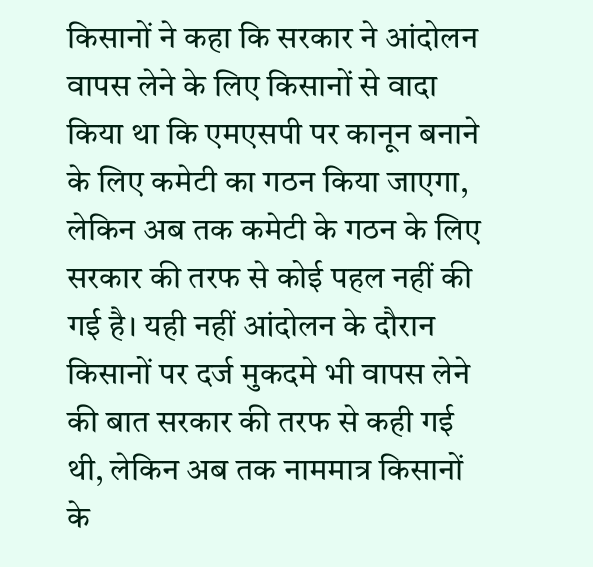किसानों ने कहा कि सरकार ने आंदोलन वापस लेने के लिए किसानों से वादा किया था कि एमएसपी पर कानून बनाने के लिए कमेटी का गठन किया जाएगा, लेकिन अब तक कमेटी के गठन के लिए सरकार की तरफ से कोई पहल नहीं की गई है। यही नहीं आंदोलन के दौरान किसानों पर दर्ज मुकदमे भी वापस लेने की बात सरकार की तरफ से कही गई थी, लेकिन अब तक नाममात्र किसानों के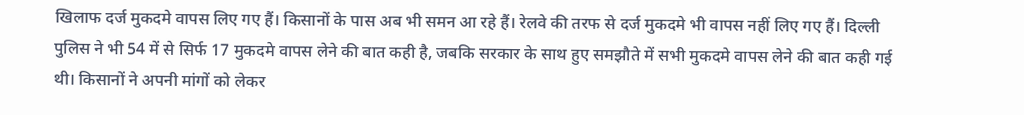खिलाफ दर्ज मुकदमे वापस लिए गए हैं। किसानों के पास अब भी समन आ रहे हैं। रेलवे की तरफ से दर्ज मुकदमे भी वापस नहीं लिए गए हैं। दिल्ली पुलिस ने भी 54 में से सिर्फ 17 मुकदमे वापस लेने की बात कही है, जबकि सरकार के साथ हुए समझौते में सभी मुकदमे वापस लेने की बात कही गई थी। किसानों ने अपनी मांगों को लेकर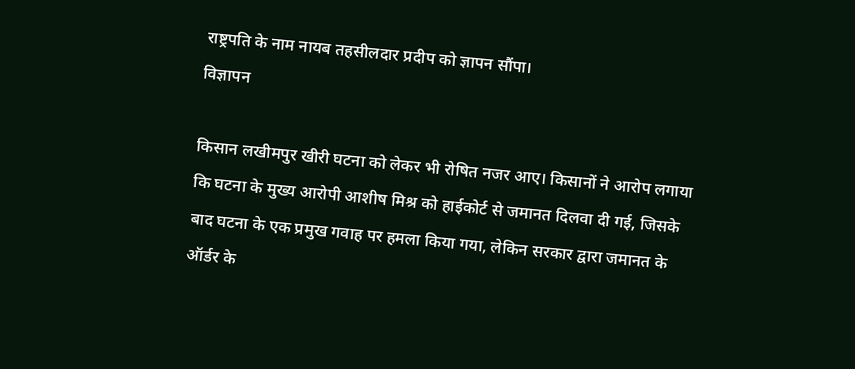राष्ट्रपति के नाम नायब तहसीलदार प्रदीप को ज्ञापन सौंपा।
विज्ञापन

किसान लखीमपुर खीरी घटना को लेकर भी रोषित नजर आए। किसानों ने आरोप लगाया कि घटना के मुख्य आरोपी आशीष मिश्र को हाईकोर्ट से जमानत दिलवा दी गई, जिसके बाद घटना के एक प्रमुख गवाह पर हमला किया गया, लेकिन सरकार द्वारा जमानत के ऑर्डर के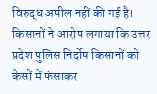विरुद्ध अपील नहीं की गई है। किसानों ने आरोप लगाया कि उत्तर प्रदेश पुलिस निर्दोष किसानों को केसों में फंसाकर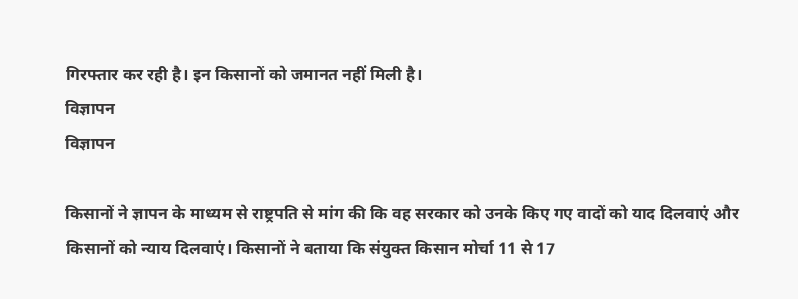गिरफ्तार कर रही है। इन किसानों को जमानत नहीं मिली है।
विज्ञापन
विज्ञापन

किसानों ने ज्ञापन के माध्यम से राष्ट्रपति से मांग की कि वह सरकार को उनके किए गए वादों को याद दिलवाएं और किसानों को न्याय दिलवाएं। किसानों ने बताया कि संयुक्त किसान मोर्चा 11 से 17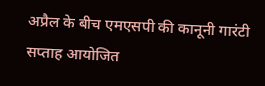अप्रैल के बीच एमएसपी की कानूनी गारंटी सप्ताह आयोजित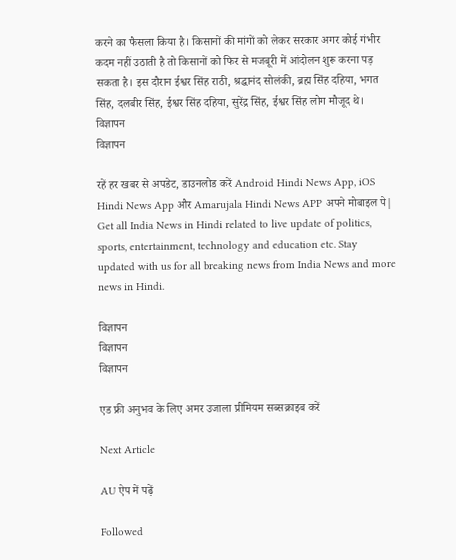करने का फैसला किया है। किसानों की मांगों को लेकर सरकार अगर कोई गंभीर कदम नहीं उठाती है तो किसानों को फिर से मजबूरी में आंदोलन शुरू करना पड़ सकता है। इस दौरान ईश्वर सिंह राठी, श्रद्धानंद सोलंकी, ब्रह्म सिंह दहिया, भगत सिंह, दलबीर सिंह, ईश्वर सिंह दहिया, सुरेंद्र सिंह, ईश्वर सिंह लोग मौजूद थे।
विज्ञापन
विज्ञापन

रहें हर खबर से अपडेट, डाउनलोड करें Android Hindi News App, iOS Hindi News App और Amarujala Hindi News APP अपने मोबाइल पे|
Get all India News in Hindi related to live update of politics, sports, entertainment, technology and education etc. Stay updated with us for all breaking news from India News and more news in Hindi.

विज्ञापन
विज्ञापन
विज्ञापन

एड फ्री अनुभव के लिए अमर उजाला प्रीमियम सब्सक्राइब करें

Next Article

AU ऐप में पढ़ें

Followed